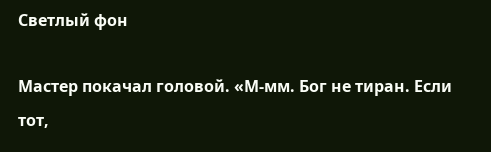Светлый фон

Мастер покачал головой. «М-мм. Бог не тиран. Если тот,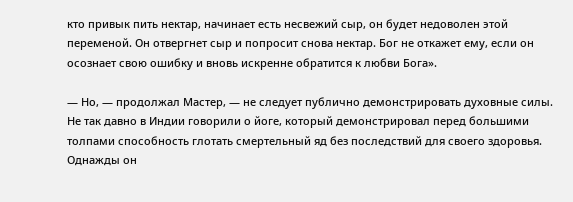кто привык пить нектар, начинает есть несвежий сыр, он будет недоволен этой переменой. Он отвергнет сыр и попросит снова нектар. Бог не откажет ему, если он осознает свою ошибку и вновь искренне обратится к любви Бога».

— Но, — продолжал Мастер, — не следует публично демонстрировать духовные силы. Не так давно в Индии говорили о йоге, который демонстрировал перед большими толпами способность глотать смертельный яд без последствий для своего здоровья. Однажды он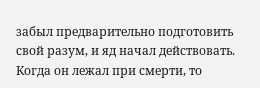забыл предварительно подготовить свой разум, и яд начал действовать. Когда он лежал при смерти, то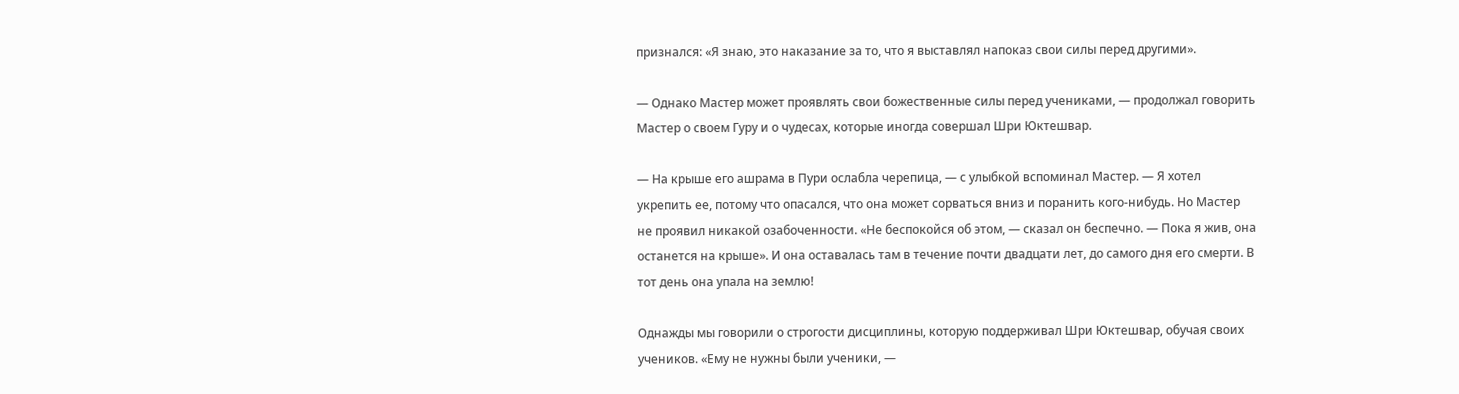признался: «Я знаю, это наказание за то, что я выставлял напоказ свои силы перед другими».

— Однако Мастер может проявлять свои божественные силы перед учениками, — продолжал говорить Мастер о своем Гуру и о чудесах, которые иногда совершал Шри Юктешвар.

— На крыше его ашрама в Пури ослабла черепица, — с улыбкой вспоминал Мастер. — Я хотел укрепить ее, потому что опасался, что она может сорваться вниз и поранить кого-нибудь. Но Мастер не проявил никакой озабоченности. «Не беспокойся об этом, — сказал он беспечно. — Пока я жив, она останется на крыше». И она оставалась там в течение почти двадцати лет, до самого дня его смерти. В тот день она упала на землю!

Однажды мы говорили о строгости дисциплины, которую поддерживал Шри Юктешвар, обучая своих учеников. «Ему не нужны были ученики, —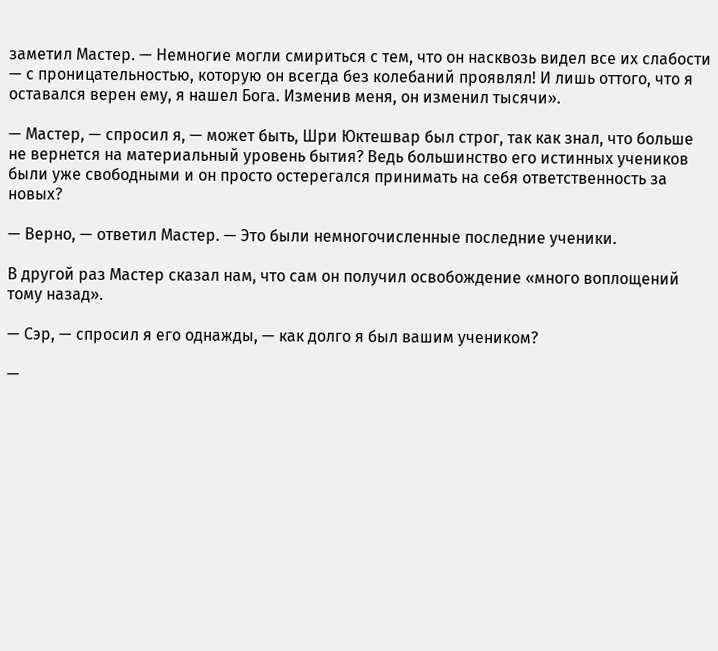заметил Мастер. — Немногие могли смириться с тем, что он насквозь видел все их слабости — с проницательностью, которую он всегда без колебаний проявлял! И лишь оттого, что я оставался верен ему, я нашел Бога. Изменив меня, он изменил тысячи».

— Мастер, — спросил я, — может быть, Шри Юктешвар был строг, так как знал, что больше не вернется на материальный уровень бытия? Ведь большинство его истинных учеников были уже свободными и он просто остерегался принимать на себя ответственность за новых?

— Верно, — ответил Мастер. — Это были немногочисленные последние ученики.

В другой раз Мастер сказал нам, что сам он получил освобождение «много воплощений тому назад».

— Сэр, — спросил я его однажды, — как долго я был вашим учеником?

—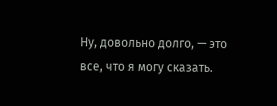Ну, довольно долго, — это все, что я могу сказать.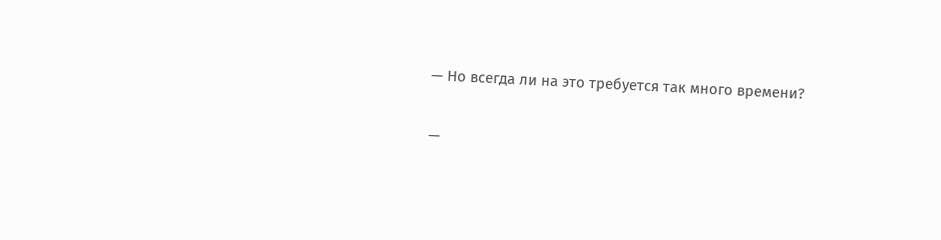— Но всегда ли на это требуется так много времени?

—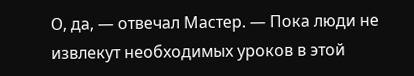О, да, — отвечал Мастер. — Пока люди не извлекут необходимых уроков в этой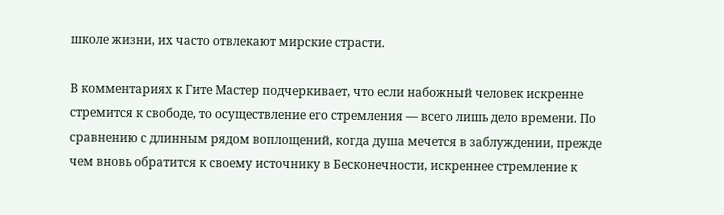школе жизни, их часто отвлекают мирские страсти.

В комментариях к Гите Мастер подчеркивает, что если набожный человек искренне стремится к свободе, то осуществление его стремления — всего лишь дело времени. По сравнению с длинным рядом воплощений, когда душа мечется в заблуждении, прежде чем вновь обратится к своему источнику в Бесконечности, искреннее стремление к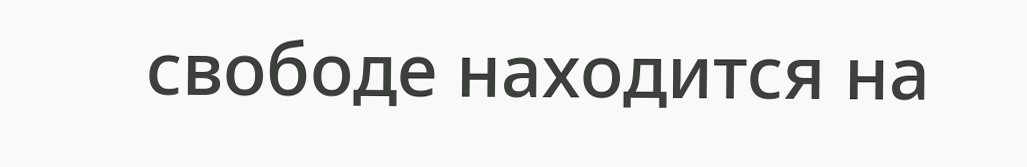свободе находится на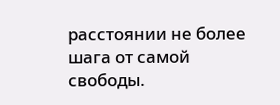расстоянии не более шага от самой свободы.